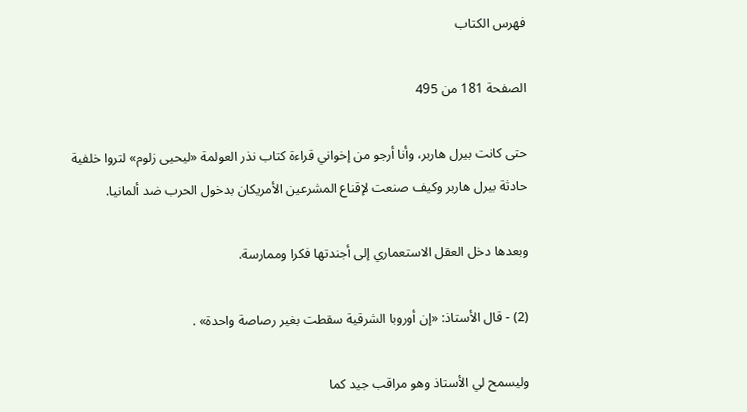فهرس الكتاب

الصفحة 181 من 495

حتى كانت بيرل هاربر، وأنا أرجو من إخواني قراءة كتاب نذر العولمة «ليحيى زلوم» لتروا خلفية حادثة بيرل هاربر وكيف صنعت لإقناع المشرعين الأمريكان بدخول الحرب ضد ألمانيا.

وبعدها دخل العقل الاستعماري إلى أجندتها فكرا وممارسة.

(2) - قال الأستاذ: «إن أوروبا الشرقية سقطت بغير رصاصة واحدة» .

وليسمح لي الأستاذ وهو مراقب جيد كما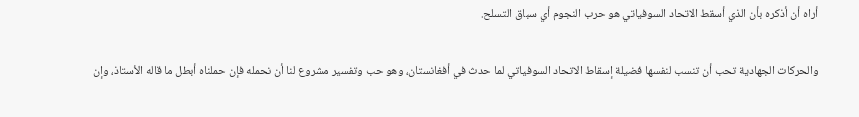أراه أن أذكره بأن الذي أسقط الاتحاد السوفياتي هو حرب النجوم أي سباق التسلح.

والحركات الجهادية تحب أن تنسب لنفسها فضيلة إسقاط الاتحاد السوفياتي لما حدث في أفغانستان، وهو حب وتفسير مشروع لنا أن نحمله فإن حملناه أبطل ما قاله الأستاذ، وإن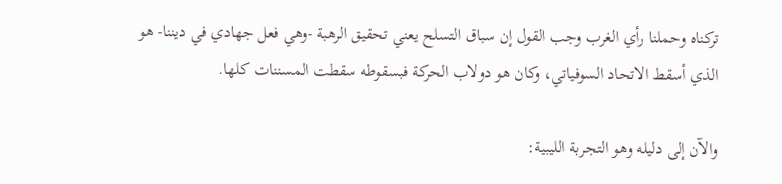تركناه وحملنا رأي الغرب وجب القول إن سباق التسلح يعني تحقيق الرهبة -وهي فعل جهادي في ديننا- هو الذي أسقط الاتحاد السوفياتي، وكان هو دولاب الحركة فبسقوطه سقطت المسننات كلها.

والآن إلى دليله وهو التجربة الليبية: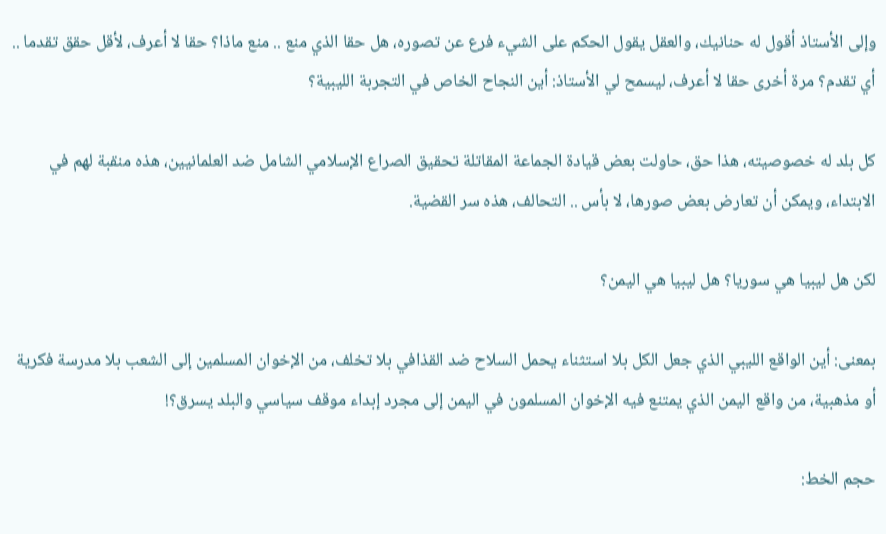وإلى الأستاذ أقول له حنانيك، والعقل يقول الحكم على الشيء فرع عن تصوره، هل حقا الذي منع .. منع ماذا؟ حقا لا أعرف، لأقل حقق تقدما .. أي تقدم؟ مرة أخرى حقا لا أعرف، ليسمح لي الأستاذ: أين النجاح الخاص في التجربة الليبية؟

كل بلد له خصوصيته، هذا حق، حاولت بعض قيادة الجماعة المقاتلة تحقيق الصراع الإسلامي الشامل ضد العلمانيين، هذه منقبة لهم في الابتداء، ويمكن أن تعارض بعض صورها، لا بأس .. التحالف، هذه سر القضية.

لكن هل ليبيا هي سوريا؟ هل ليبيا هي اليمن؟

بمعنى: أين الواقع الليبي الذي جعل الكل بلا استثناء يحمل السلاح ضد القذافي بلا تخلف، من الإخوان المسلمين إلى الشعب بلا مدرسة فكرية أو مذهبية، من واقع اليمن الذي يمتنع فيه الإخوان المسلمون في اليمن إلى مجرد إبداء موقف سياسي والبلد يسرق؟!

حجم الخط: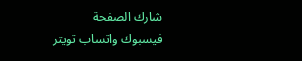شارك الصفحة
فيسبوك واتساب تويتر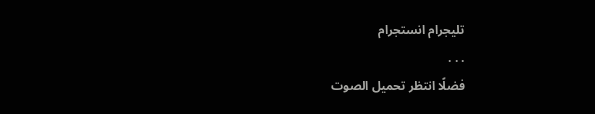تليجرام انستجرام
. . .
فضلًا انتظر تحميل الصوت